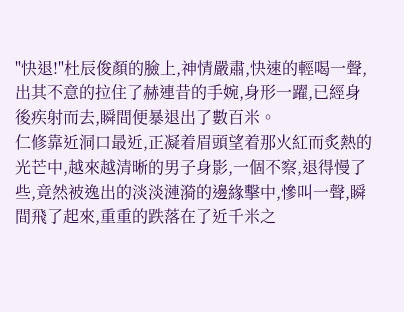"快退!"杜辰俊顏的臉上,神情嚴肅,快速的輕喝一聲,出其不意的拉住了赫連昔的手婉,身形一躍,已經身後疾射而去,瞬間便暴退出了數百米。
仁修靠近洞口最近,正凝着眉頭望着那火紅而炙熱的光芒中,越來越清晰的男子身影,一個不察,退得慢了些,竟然被逸出的淡淡漣漪的邊緣擊中,慘叫一聲,瞬間飛了起來,重重的跌落在了近千米之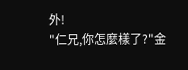外!
"仁兄,你怎麼樣了?"金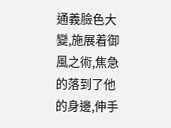通義臉色大變,施展着御風之術,焦急的落到了他的身邊,伸手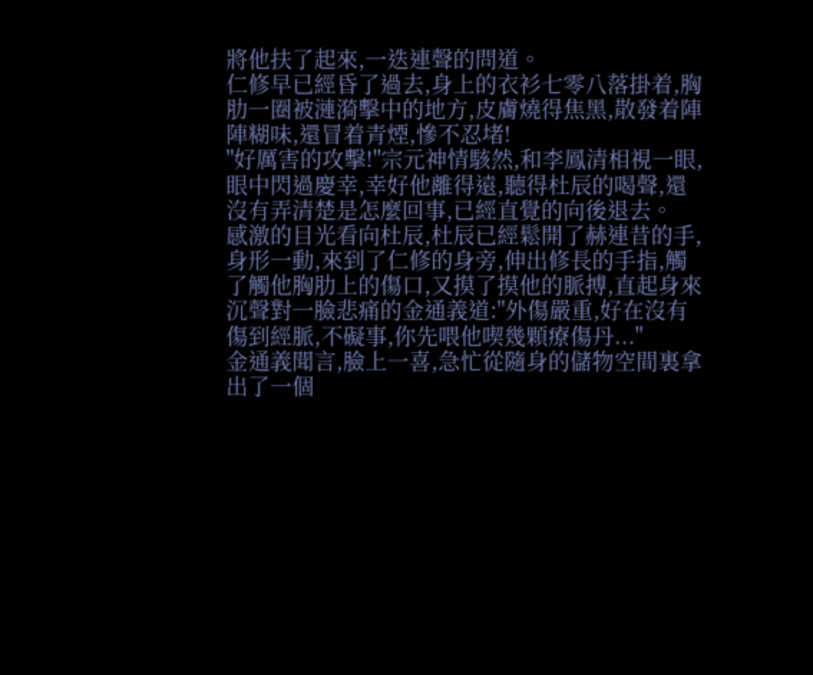將他扶了起來,一迭連聲的問道。
仁修早已經昏了過去,身上的衣衫七零八落掛着,胸肋一圈被漣漪擊中的地方,皮膚燒得焦黑,散發着陣陣糊味,還冒着青煙,慘不忍堵!
"好厲害的攻擊!"宗元神情駭然,和李鳳清相視一眼,眼中閃過慶幸,幸好他離得遠,聽得杜辰的喝聲,還沒有弄清楚是怎麼回事,已經直覺的向後退去。
感激的目光看向杜辰,杜辰已經鬆開了赫連昔的手,身形一動,來到了仁修的身旁,伸出修長的手指,觸了觸他胸肋上的傷口,又摸了摸他的脈搏,直起身來沉聲對一臉悲痛的金通義道:"外傷嚴重,好在沒有傷到經脈,不礙事,你先喂他喫幾顆療傷丹..."
金通義聞言,臉上一喜,急忙從隨身的儲物空間裏拿出了一個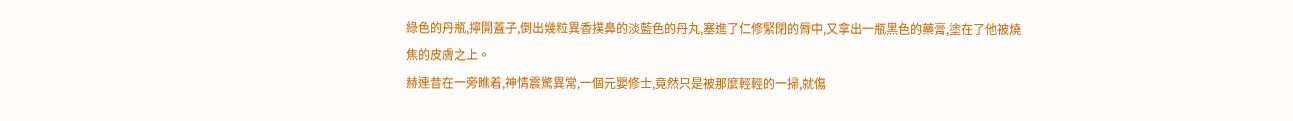綠色的丹瓶,擰開蓋子,倒出幾粒異香撲鼻的淡藍色的丹丸,塞進了仁修緊閉的脣中,又拿出一瓶黑色的藥膏,塗在了他被燒焦的皮膚之上。
赫連昔在一旁瞧着,神情震驚異常,一個元嬰修士,竟然只是被那麼輕輕的一掃,就傷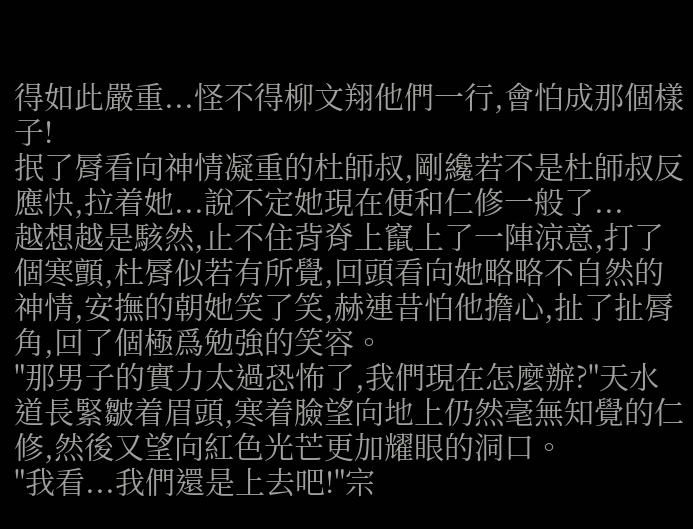得如此嚴重...怪不得柳文翔他們一行,會怕成那個樣子!
抿了脣看向神情凝重的杜師叔,剛纔若不是杜師叔反應快,拉着她...說不定她現在便和仁修一般了...
越想越是駭然,止不住背脊上竄上了一陣涼意,打了個寒顫,杜脣似若有所覺,回頭看向她略略不自然的神情,安撫的朝她笑了笑,赫連昔怕他擔心,扯了扯脣角,回了個極爲勉強的笑容。
"那男子的實力太過恐怖了,我們現在怎麼辦?"天水道長緊皺着眉頭,寒着臉望向地上仍然毫無知覺的仁修,然後又望向紅色光芒更加耀眼的洞口。
"我看...我們還是上去吧!"宗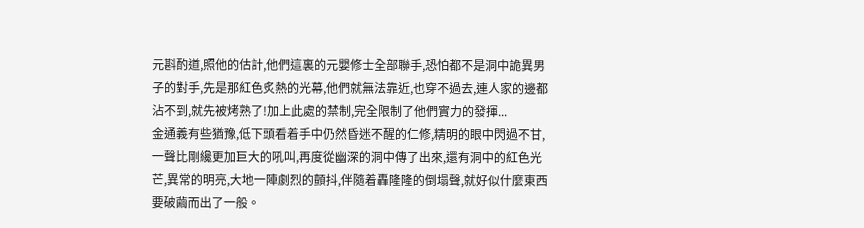元斟酌道,照他的估計,他們這裏的元嬰修士全部聯手,恐怕都不是洞中詭異男子的對手,先是那紅色炙熱的光幕,他們就無法靠近,也穿不過去,連人家的邊都沾不到,就先被烤熟了!加上此處的禁制,完全限制了他們實力的發揮...
金通義有些猶豫,低下頭看着手中仍然昏迷不醒的仁修,精明的眼中閃過不甘,一聲比剛纔更加巨大的吼叫,再度從幽深的洞中傳了出來,還有洞中的紅色光芒,異常的明亮,大地一陣劇烈的顫抖,伴隨着轟隆隆的倒塌聲,就好似什麼東西要破繭而出了一般。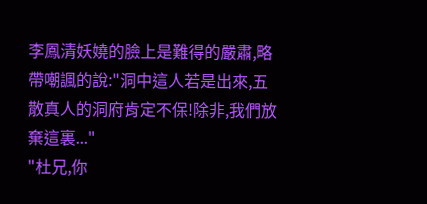李鳳清妖嬈的臉上是難得的嚴肅,略帶嘲諷的說:"洞中這人若是出來,五散真人的洞府肯定不保!除非,我們放棄這裏..."
"杜兄,你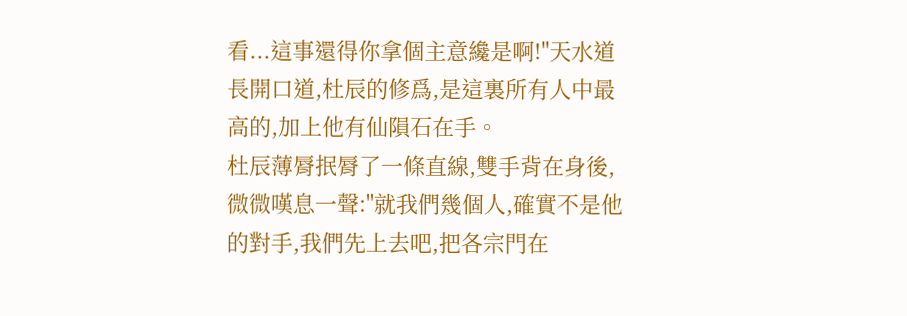看...這事還得你拿個主意纔是啊!"天水道長開口道,杜辰的修爲,是這裏所有人中最高的,加上他有仙隕石在手。
杜辰薄脣抿脣了一條直線,雙手背在身後,微微嘆息一聲:"就我們幾個人,確實不是他的對手,我們先上去吧,把各宗門在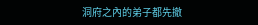洞府之內的弟子都先撤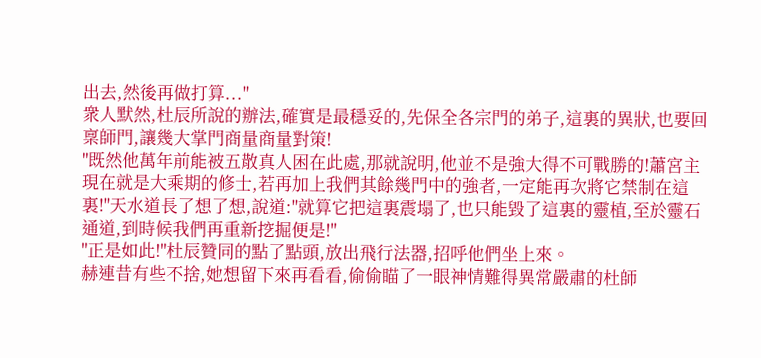出去,然後再做打算..."
衆人默然,杜辰所說的辦法,確實是最穩妥的,先保全各宗門的弟子,這裏的異狀,也要回稟師門,讓幾大掌門商量商量對策!
"既然他萬年前能被五散真人困在此處,那就說明,他並不是強大得不可戰勝的!蕭宮主現在就是大乘期的修士,若再加上我們其餘幾門中的強者,一定能再次將它禁制在這裏!"天水道長了想了想,說道:"就算它把這裏震塌了,也只能毀了這裏的靈植,至於靈石通道,到時候我們再重新挖掘便是!"
"正是如此!"杜辰贊同的點了點頭,放出飛行法器,招呼他們坐上來。
赫連昔有些不捨,她想留下來再看看,偷偷瞄了一眼神情難得異常嚴肅的杜師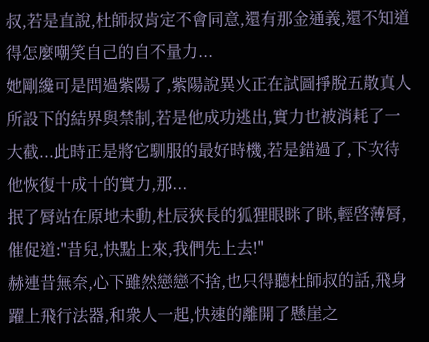叔,若是直說,杜師叔肯定不會同意,還有那金通義,還不知道得怎麼嘲笑自己的自不量力...
她剛纔可是問過紫陽了,紫陽說異火正在試圖掙脫五散真人所設下的結界與禁制,若是他成功逃出,實力也被消耗了一大截...此時正是將它馴服的最好時機,若是錯過了,下次待他恢復十成十的實力,那...
抿了脣站在原地未動,杜辰狹長的狐狸眼眯了眯,輕啓薄脣,催促道:"昔兒,快點上來,我們先上去!"
赫連昔無奈,心下雖然戀戀不捨,也只得聽杜師叔的話,飛身躍上飛行法器,和衆人一起,快速的離開了懸崖之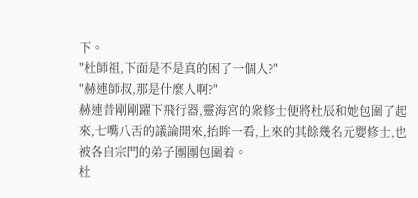下。
"杜師祖,下面是不是真的困了一個人?"
"赫連師叔,那是什麼人啊?"
赫連昔剛剛躍下飛行器,靈海宮的衆修士便將杜辰和她包圍了起來,七嘴八舌的議論開來,抬眸一看,上來的其餘幾名元嬰修士,也被各自宗門的弟子團團包圍着。
杜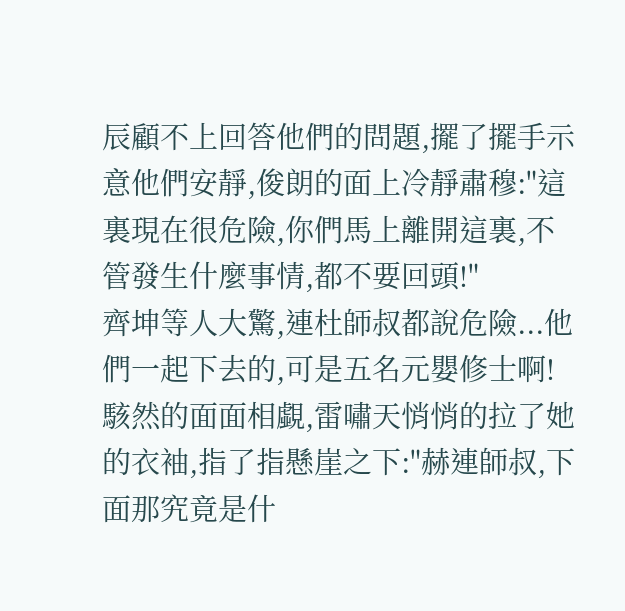辰顧不上回答他們的問題,擺了擺手示意他們安靜,俊朗的面上冷靜肅穆:"這裏現在很危險,你們馬上離開這裏,不管發生什麼事情,都不要回頭!"
齊坤等人大驚,連杜師叔都說危險...他們一起下去的,可是五名元嬰修士啊!駭然的面面相覷,雷嘯天悄悄的拉了她的衣袖,指了指懸崖之下:"赫連師叔,下面那究竟是什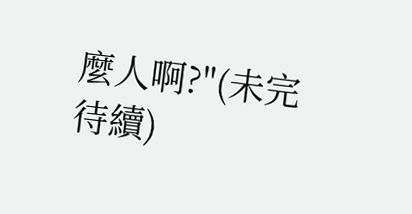麼人啊?"(未完待續)